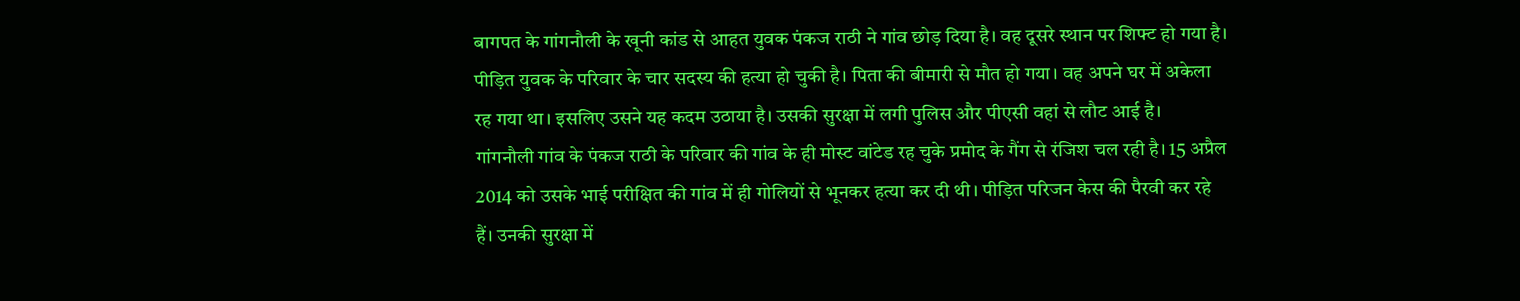बागपत के गांगनौली के खूनी कांड से आहत युवक पंकज राठी ने गांव छोड़ दिया है। वह दूसरे स्थान पर शिफ्ट हो गया है। पीड़ित युवक के परिवार के चार सदस्य की हत्या हो चुकी है। पिता की बीमारी से मौत हो गया। वह अपने घर में अकेला रह गया था। इसलिए उसने यह कदम उठाया है। उसकी सुरक्षा में लगी पुलिस और पीएसी वहां से लौट आई है।
गांगनौली गांव के पंकज राठी के परिवार की गांव के ही मोस्ट वांटेड रह चुके प्रमोद के गैंग से रंजिश चल रही है। 15 अप्रैल 2014 को उसके भाई परीक्षित की गांव में ही गोलियों से भूनकर हत्या कर दी थी। पीड़ित परिजन केस की पैरवी कर रहे हैं। उनकी सुरक्षा में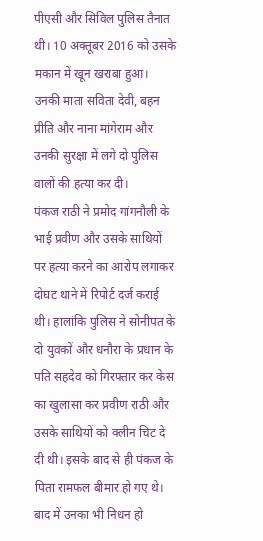पीएसी और सिविल पुलिस तैनात थी। 10 अक्तूबर 2016 को उसके मकान में खून खराबा हुआ। उनकी माता सविता देवी, बहन प्रीति और नाना मांगेराम और उनकी सुरक्षा में लगे दो पुलिस वालों की हत्या कर दी।
पंकज राठी ने प्रमोद गांगनौली के भाई प्रवीण और उसके साथियों पर हत्या करने का आरोप लगाकर दोघट थाने में रिपोर्ट दर्ज कराई थी। हालांकि पुलिस ने सोनीपत के दो युवकों और धनौरा के प्रधान के पति सहदेव को गिरफ्तार कर केस का खुलासा कर प्रवीण राठी और उसके साथियों को क्लीन चिट दे दी थी। इसके बाद से ही पंकज के पिता रामफल बीमार हो गए थे। बाद में उनका भी निधन हो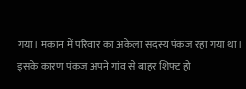गया। मकान में परिवार का अकेला सदस्य पंकज रहा गया था। इसके कारण पंकज अपने गांव से बाहर शिफ्ट हो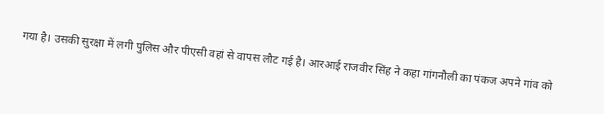गया है। उसकी सुरक्षा में लगी पुलिस और पीएसी वहां से वापस लौट गई है। आरआई राजवीर सिंह ने कहा गांगनौली का पंकज अपने गांव को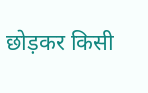छोड़कर किसी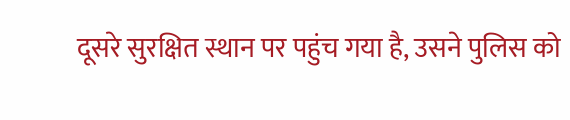दूसरे सुरक्षित स्थान पर पहुंच गया है, उसने पुलिस को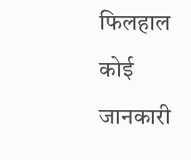फिलहाल कोई जानकारी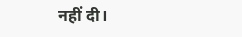नहीं दी।